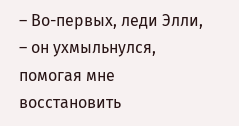– Во-первых, леди Элли, – он ухмыльнулся, помогая мне восстановить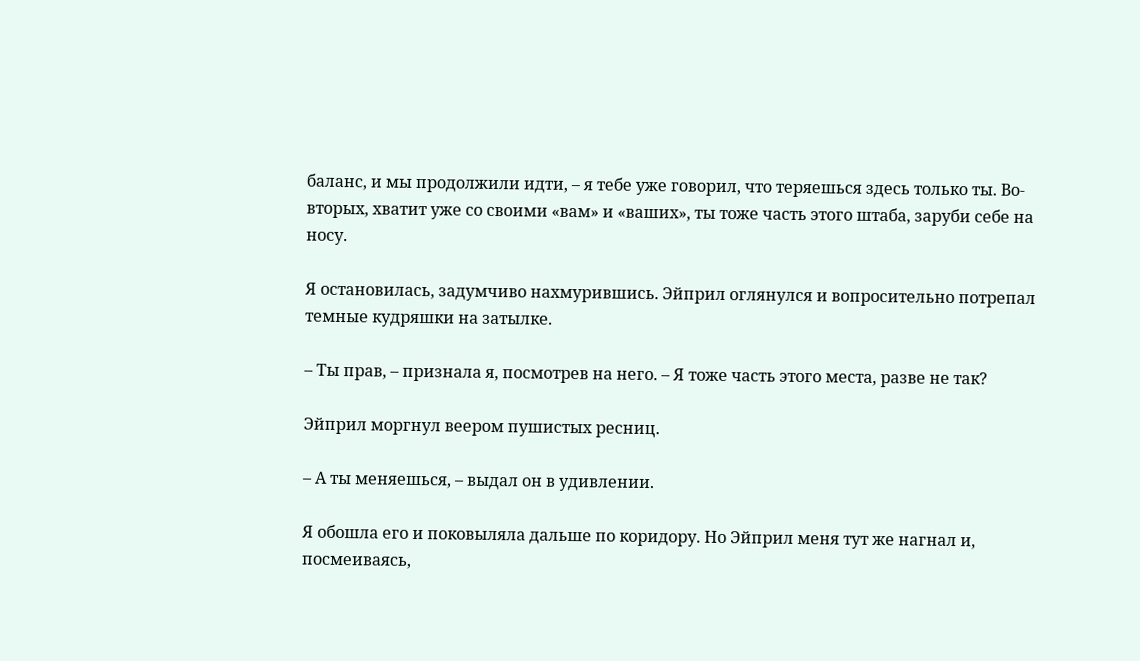баланс, и мы продолжили идти, – я тебе уже говорил, что теряешься здесь только ты. Во-вторых, хватит уже со своими «вам» и «ваших», ты тоже часть этого штаба, заруби себе на носу.

Я остановилась, задумчиво нахмурившись. Эйприл оглянулся и вопросительно потрепал темные кудряшки на затылке.

– Ты прав, – признала я, посмотрев на него. – Я тоже часть этого места, разве не так?

Эйприл моргнул веером пушистых ресниц.

– А ты меняешься, – выдал он в удивлении.

Я обошла его и поковыляла дальше по коридору. Но Эйприл меня тут же нагнал и, посмеиваясь,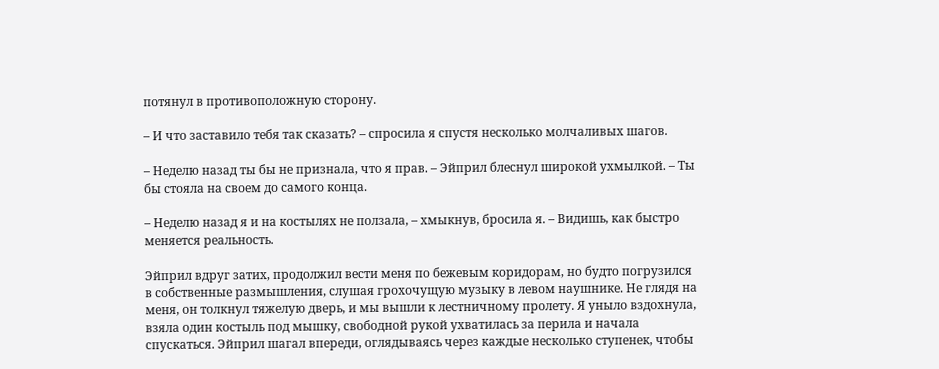потянул в противоположную сторону.

– И что заставило тебя так сказать? – спросила я спустя несколько молчаливых шагов.

– Неделю назад ты бы не признала, что я прав. – Эйприл блеснул широкой ухмылкой. – Ты бы стояла на своем до самого конца.

– Неделю назад я и на костылях не ползала, – хмыкнув, бросила я. – Видишь, как быстро меняется реальность.

Эйприл вдруг затих, продолжил вести меня по бежевым коридорам, но будто погрузился в собственные размышления, слушая грохочущую музыку в левом наушнике. Не глядя на меня, он толкнул тяжелую дверь, и мы вышли к лестничному пролету. Я уныло вздохнула, взяла один костыль под мышку, свободной рукой ухватилась за перила и начала спускаться. Эйприл шагал впереди, оглядываясь через каждые несколько ступенек, чтобы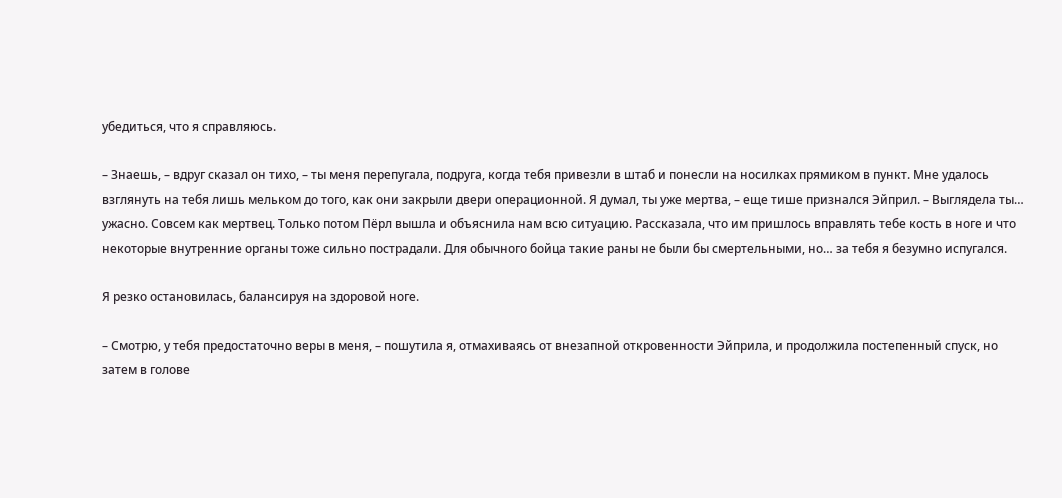убедиться, что я справляюсь.

– Знаешь, – вдруг сказал он тихо, – ты меня перепугала, подруга, когда тебя привезли в штаб и понесли на носилках прямиком в пункт. Мне удалось взглянуть на тебя лишь мельком до того, как они закрыли двери операционной. Я думал, ты уже мертва, – еще тише признался Эйприл. – Выглядела ты… ужасно. Совсем как мертвец. Только потом Пёрл вышла и объяснила нам всю ситуацию. Рассказала, что им пришлось вправлять тебе кость в ноге и что некоторые внутренние органы тоже сильно пострадали. Для обычного бойца такие раны не были бы смертельными, но… за тебя я безумно испугался.

Я резко остановилась, балансируя на здоровой ноге.

– Смотрю, у тебя предостаточно веры в меня, – пошутила я, отмахиваясь от внезапной откровенности Эйприла, и продолжила постепенный спуск, но затем в голове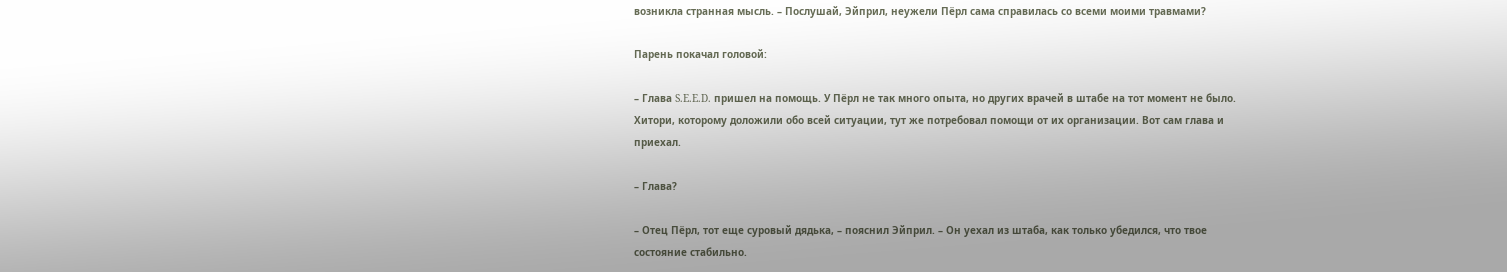возникла странная мысль. – Послушай, Эйприл, неужели Пёрл сама справилась со всеми моими травмами?

Парень покачал головой:

– Глава S.E.E.D. пришел на помощь. У Пёрл не так много опыта, но других врачей в штабе на тот момент не было. Хитори, которому доложили обо всей ситуации, тут же потребовал помощи от их организации. Вот сам глава и приехал.

– Глава?

– Отец Пёрл, тот еще суровый дядька, – пояснил Эйприл. – Он уехал из штаба, как только убедился, что твое состояние стабильно.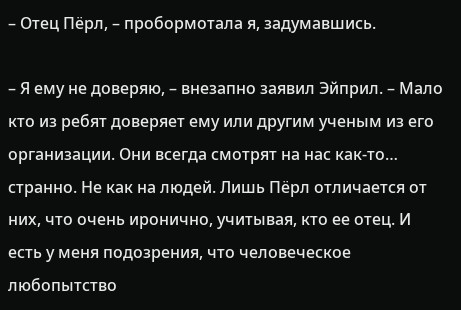– Отец Пёрл, – пробормотала я, задумавшись.

– Я ему не доверяю, – внезапно заявил Эйприл. – Мало кто из ребят доверяет ему или другим ученым из его организации. Они всегда смотрят на нас как-то… странно. Не как на людей. Лишь Пёрл отличается от них, что очень иронично, учитывая, кто ее отец. И есть у меня подозрения, что человеческое любопытство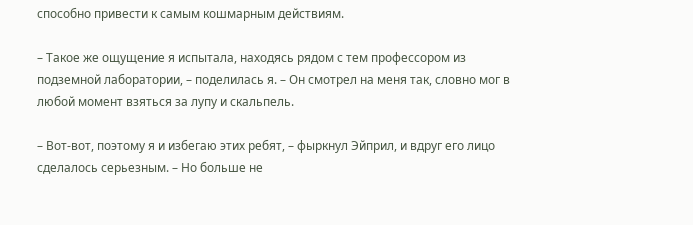способно привести к самым кошмарным действиям.

– Такое же ощущение я испытала, находясь рядом с тем профессором из подземной лаборатории, – поделилась я. – Он смотрел на меня так, словно мог в любой момент взяться за лупу и скальпель.

– Вот-вот, поэтому я и избегаю этих ребят, – фыркнул Эйприл, и вдруг его лицо сделалось серьезным. – Но больше не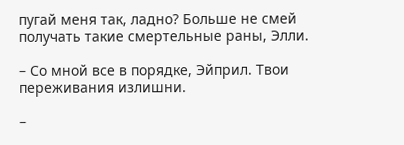пугай меня так, ладно? Больше не смей получать такие смертельные раны, Элли.

– Со мной все в порядке, Эйприл. Твои переживания излишни.

–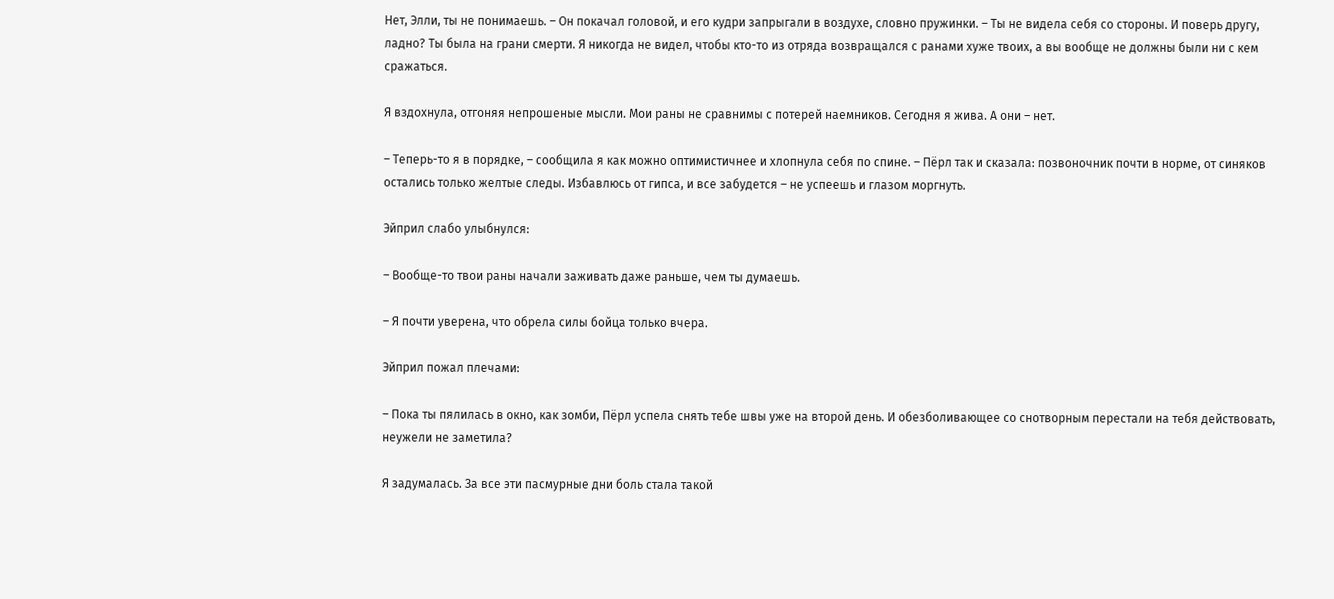Нет, Элли, ты не понимаешь. – Он покачал головой, и его кудри запрыгали в воздухе, словно пружинки. – Ты не видела себя со стороны. И поверь другу, ладно? Ты была на грани смерти. Я никогда не видел, чтобы кто-то из отряда возвращался с ранами хуже твоих, а вы вообще не должны были ни с кем сражаться.

Я вздохнула, отгоняя непрошеные мысли. Мои раны не сравнимы с потерей наемников. Сегодня я жива. А они – нет.

– Теперь-то я в порядке, – сообщила я как можно оптимистичнее и хлопнула себя по спине. – Пёрл так и сказала: позвоночник почти в норме, от синяков остались только желтые следы. Избавлюсь от гипса, и все забудется – не успеешь и глазом моргнуть.

Эйприл слабо улыбнулся:

– Вообще-то твои раны начали заживать даже раньше, чем ты думаешь.

– Я почти уверена, что обрела силы бойца только вчера.

Эйприл пожал плечами:

– Пока ты пялилась в окно, как зомби, Пёрл успела снять тебе швы уже на второй день. И обезболивающее со снотворным перестали на тебя действовать, неужели не заметила?

Я задумалась. За все эти пасмурные дни боль стала такой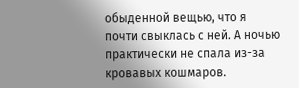обыденной вещью, что я почти свыклась с ней. А ночью практически не спала из-за кровавых кошмаров.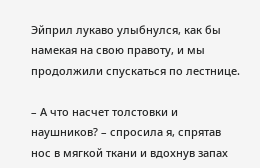Эйприл лукаво улыбнулся, как бы намекая на свою правоту, и мы продолжили спускаться по лестнице.

– А что насчет толстовки и наушников? – спросила я, спрятав нос в мягкой ткани и вдохнув запах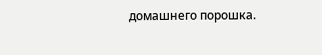домашнего порошка.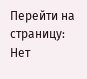Перейти на страницу:
Нет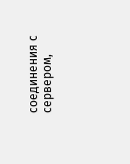соединения с сервером,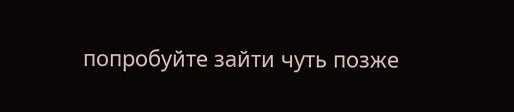попробуйте зайти чуть позже